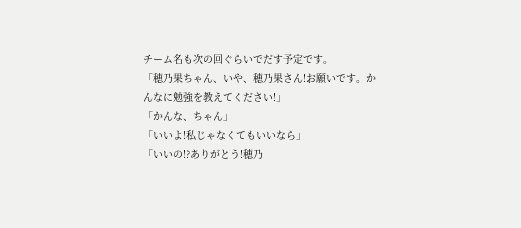チーム名も次の回ぐらいでだす予定です。
「穂乃果ちゃん、いや、穂乃果さん!お願いです。かんなに勉強を教えてください!」
「かんな、ちゃん」
「いいよ!私じゃなくてもいいなら」
「いいの!?ありがとう!穂乃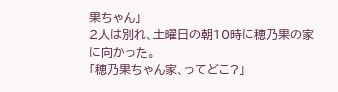果ちゃん」
2人は別れ、土曜日の朝10時に穂乃果の家に向かった。
「穂乃果ちゃん家、ってどこ?」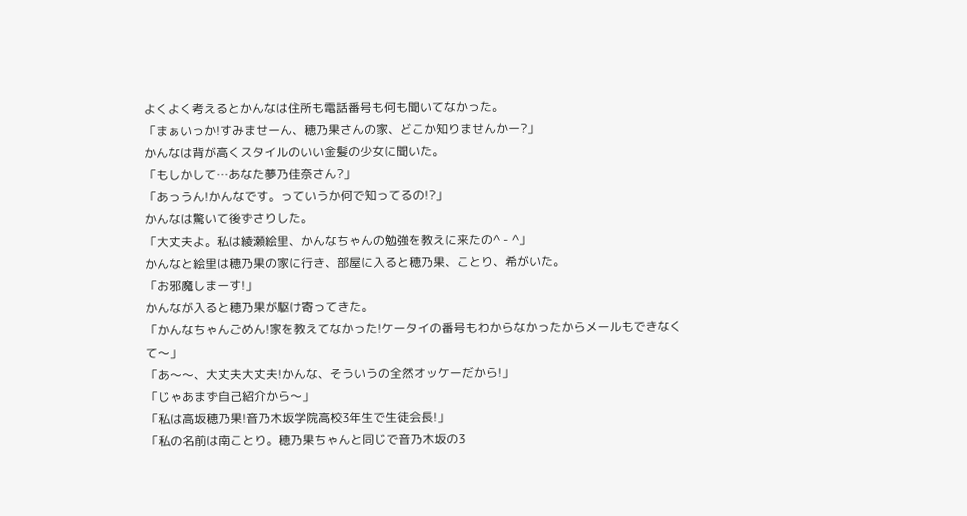よくよく考えるとかんなは住所も電話番号も何も聞いてなかった。
「まぁいっか!すみませーん、穂乃果さんの家、どこか知りませんかー?」
かんなは背が高くスタイルのいい金髪の少女に聞いた。
「もしかして…あなた夢乃佳奈さん?」
「あっうん!かんなです。っていうか何で知ってるの!?」
かんなは驚いて後ずさりした。
「大丈夫よ。私は綾瀬絵里、かんなちゃんの勉強を教えに来たの^ - ^」
かんなと絵里は穂乃果の家に行き、部屋に入ると穂乃果、ことり、希がいた。
「お邪魔しまーす!」
かんなが入ると穂乃果が駆け寄ってきた。
「かんなちゃんごめん!家を教えてなかった!ケータイの番号もわからなかったからメールもできなくて〜」
「あ〜〜、大丈夫大丈夫!かんな、そういうの全然オッケーだから!」
「じゃあまず自己紹介から〜」
「私は高坂穂乃果!音乃木坂学院高校3年生で生徒会長!」
「私の名前は南ことり。穂乃果ちゃんと同じで音乃木坂の3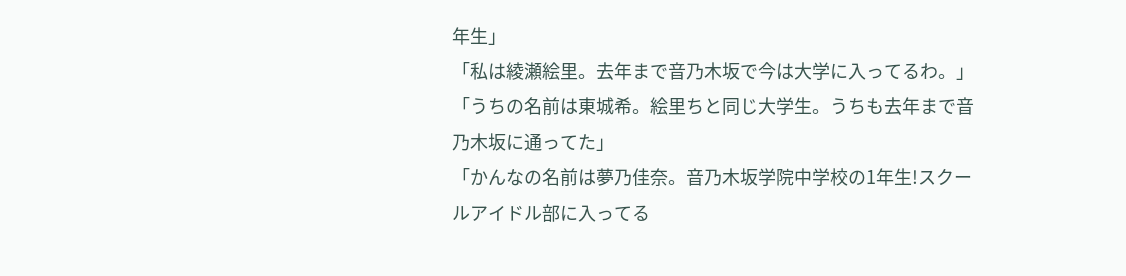年生」
「私は綾瀬絵里。去年まで音乃木坂で今は大学に入ってるわ。」
「うちの名前は東城希。絵里ちと同じ大学生。うちも去年まで音乃木坂に通ってた」
「かんなの名前は夢乃佳奈。音乃木坂学院中学校の1年生!スクールアイドル部に入ってる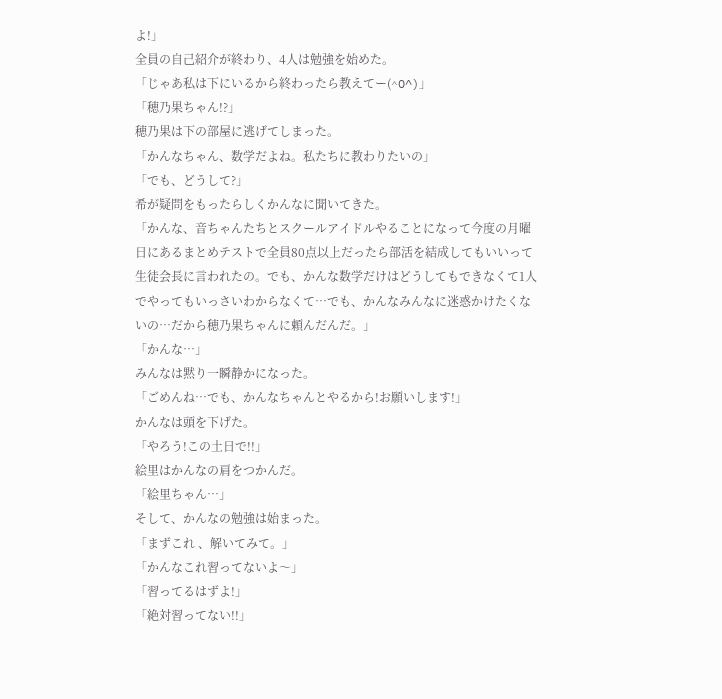よ!」
全員の自己紹介が終わり、4人は勉強を始めた。
「じゃあ私は下にいるから終わったら教えてー(^O^)」
「穂乃果ちゃん!?」
穂乃果は下の部屋に逃げてしまった。
「かんなちゃん、数学だよね。私たちに教わりたいの」
「でも、どうして?」
希が疑問をもったらしくかんなに聞いてきた。
「かんな、音ちゃんたちとスクールアイドルやることになって今度の月曜日にあるまとめテストで全員80点以上だったら部活を結成してもいいって生徒会長に言われたの。でも、かんな数学だけはどうしてもできなくて1人でやってもいっさいわからなくて…でも、かんなみんなに迷惑かけたくないの…だから穂乃果ちゃんに頼んだんだ。」
「かんな…」
みんなは黙り一瞬静かになった。
「ごめんね…でも、かんなちゃんとやるから!お願いします!」
かんなは頭を下げた。
「やろう!この土日で!!」
絵里はかんなの肩をつかんだ。
「絵里ちゃん…」
そして、かんなの勉強は始まった。
「まずこれ 、解いてみて。」
「かんなこれ習ってないよ〜」
「習ってるはずよ!」
「絶対習ってない!!」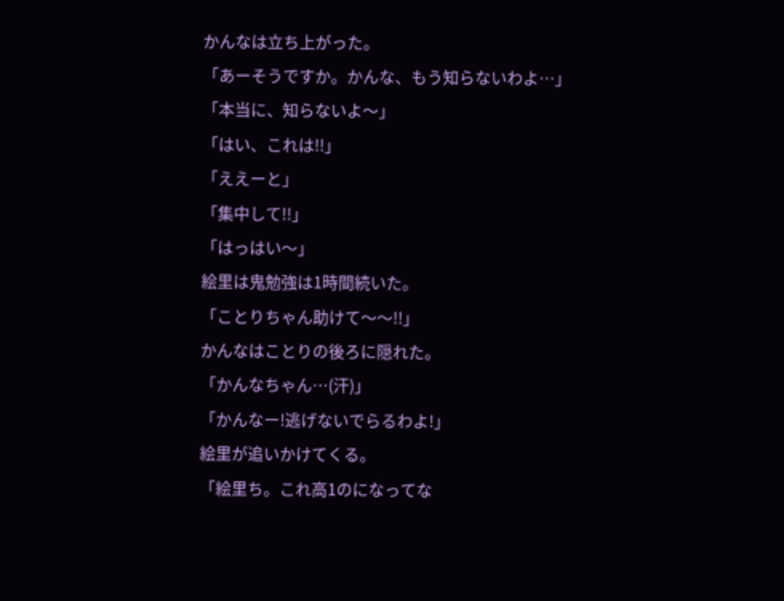かんなは立ち上がった。
「あーそうですか。かんな、もう知らないわよ…」
「本当に、知らないよ〜」
「はい、これは!!」
「ええーと」
「集中して!!」
「はっはい〜」
絵里は鬼勉強は1時間続いた。
「ことりちゃん助けて〜〜!!」
かんなはことりの後ろに隠れた。
「かんなちゃん…(汗)」
「かんなー!逃げないでらるわよ!」
絵里が追いかけてくる。
「絵里ち。これ高1のになってな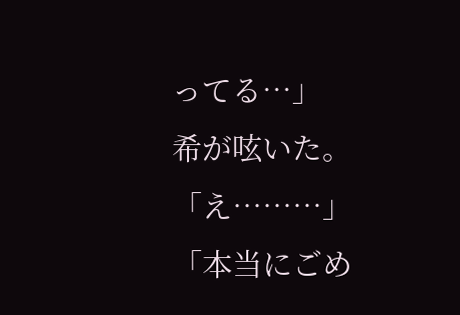ってる…」
希が呟いた。
「え………」
「本当にごめ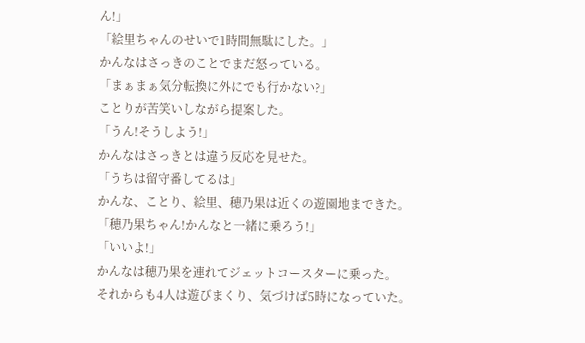ん!」
「絵里ちゃんのせいで1時間無駄にした。」
かんなはさっきのことでまだ怒っている。
「まぁまぁ気分転換に外にでも行かない?」
ことりが苦笑いしながら提案した。
「うん!そうしよう!」
かんなはさっきとは違う反応を見せた。
「うちは留守番してるは」
かんな、ことり、絵里、穂乃果は近くの遊園地まできた。
「穂乃果ちゃん!かんなと一緒に乗ろう!」
「いいよ!」
かんなは穂乃果を連れてジェットコースターに乗った。
それからも4人は遊びまくり、気づけば5時になっていた。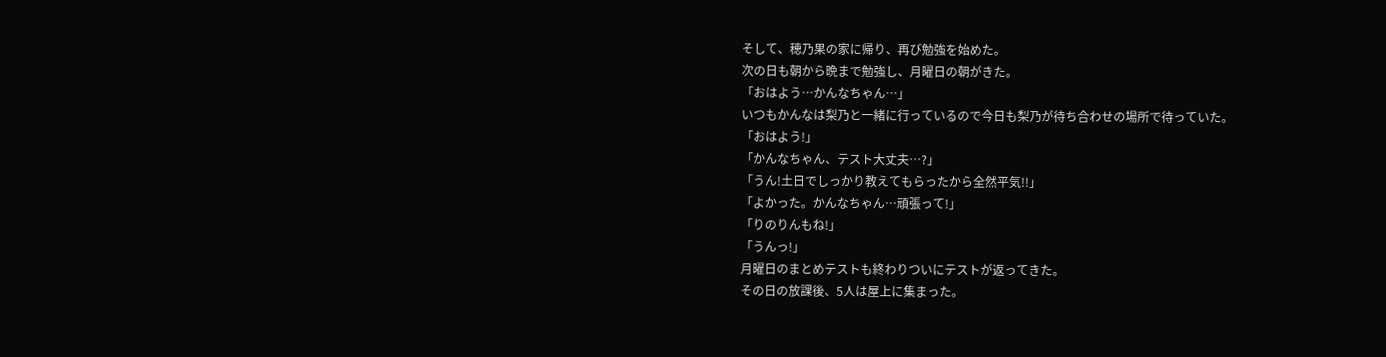そして、穂乃果の家に帰り、再び勉強を始めた。
次の日も朝から晩まで勉強し、月曜日の朝がきた。
「おはよう…かんなちゃん…」
いつもかんなは梨乃と一緒に行っているので今日も梨乃が待ち合わせの場所で待っていた。
「おはよう!」
「かんなちゃん、テスト大丈夫…?」
「うん!土日でしっかり教えてもらったから全然平気!!」
「よかった。かんなちゃん…頑張って!」
「りのりんもね!」
「うんっ!」
月曜日のまとめテストも終わりついにテストが返ってきた。
その日の放課後、5人は屋上に集まった。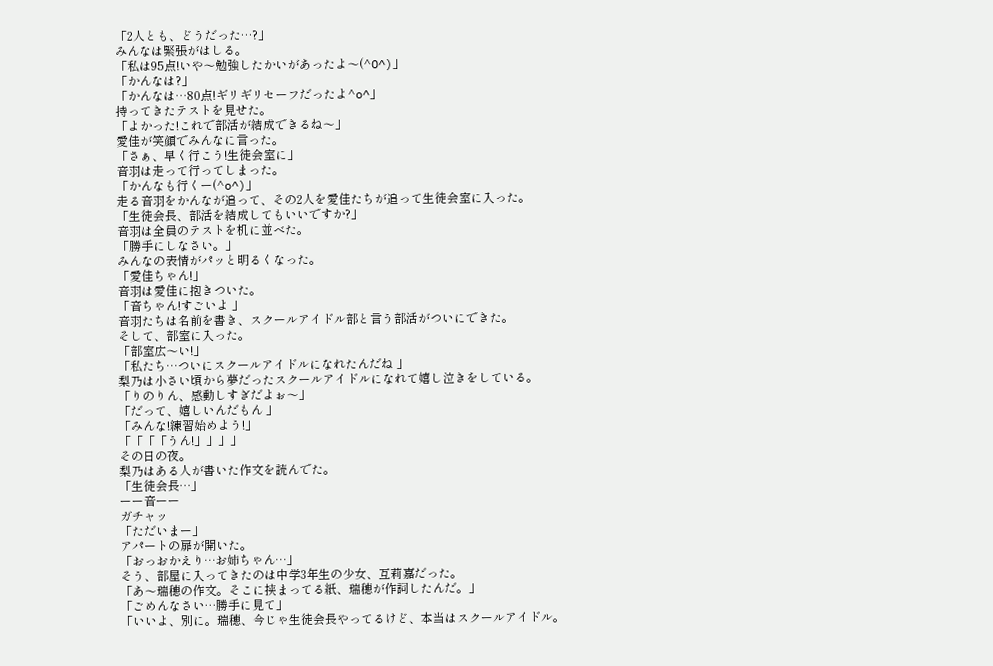「2人とも、どうだった…?」
みんなは緊張がはしる。
「私は95点!いや〜勉強したかいがあったよ〜(^O^)」
「かんなは?」
「かんなは…80点!ギリギリセーフだったよ^o^」
持ってきたテストを見せた。
「よかった!これで部活が結成できるね〜」
愛佳が笑顔でみんなに言った。
「さぁ、早く行こう!生徒会室に」
音羽は走って行ってしまった。
「かんなも行くー(^o^)」
走る音羽をかんなが追って、その2人を愛佳たちが追って生徒会室に入った。
「生徒会長、部活を結成してもいいですか?」
音羽は全員のテストを机に並べた。
「勝手にしなさい。」
みんなの表情がパッと明るくなった。
「愛佳ちゃん!」
音羽は愛佳に抱きついた。
「音ちゃん!すごいよ 」
音羽たちは名前を書き、スクールアイドル部と言う部活がついにできた。
そして、部室に入った。
「部室広〜い!」
「私たち…ついにスクールアイドルになれたんだね 」
梨乃は小さい頃から夢だったスクールアイドルになれて嬉し泣きをしている。
「りのりん、感動しすぎだよぉ〜」
「だって、嬉しいんだもん 」
「みんな!練習始めよう!」
「「「「うん!」」」」
その日の夜。
梨乃はある人が書いた作文を読んでた。
「生徒会長…」
ーー音ーー
ガチャッ
「ただいまー」
アパートの扉が開いた。
「おっおかえり…お姉ちゃん…」
そう、部屋に入ってきたのは中学3年生の少女、互莉嘉だった。
「あ〜瑞穂の作文。そこに挟まってる紙、瑞穂が作詞したんだ。」
「ごめんなさい…勝手に見て」
「いいよ、別に。瑞穂、今じゃ生徒会長やってるけど、本当はスクールアイドル。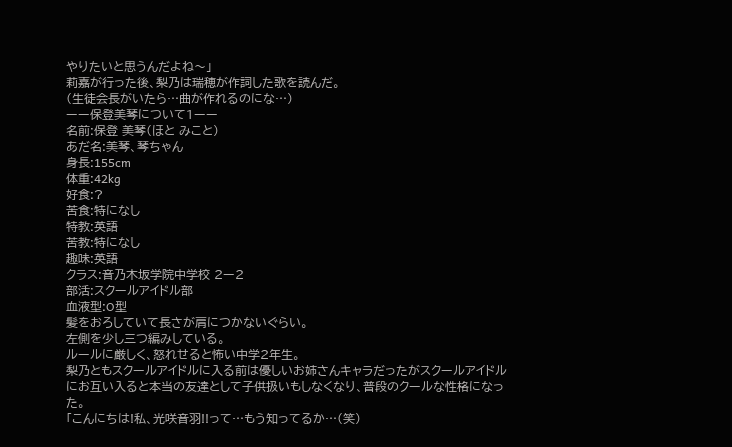やりたいと思うんだよね〜」
莉嘉が行った後、梨乃は瑞穂が作詞した歌を読んだ。
(生徒会長がいたら…曲が作れるのにな…)
ーー保登美琴について1ーー
名前:保登 美琴(ほと みこと)
あだ名:美琴、琴ちゃん
身長:155cm
体重:42kg
好食:?
苦食:特になし
特教:英語
苦教:特になし
趣味:英語
クラス:音乃木坂学院中学校 2ー2
部活:スクールアイドル部
血液型:O型
髪をおろしていて長さが肩につかないぐらい。
左側を少し三つ編みしている。
ルールに厳しく、怒れせると怖い中学2年生。
梨乃ともスクールアイドルに入る前は優しいお姉さんキャラだったがスクールアイドルにお互い入ると本当の友達として子供扱いもしなくなり、普段のクールな性格になった。
「こんにちは!私、光咲音羽!!って…もう知ってるか…(笑)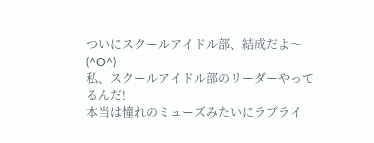ついにスクールアイドル部、結成だよ〜(^O^)
私、スクールアイドル部のリーダーやってるんだ!
本当は憧れのミューズみたいにラブライ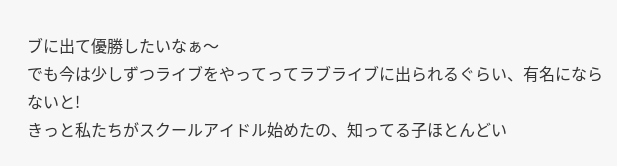ブに出て優勝したいなぁ〜
でも今は少しずつライブをやってってラブライブに出られるぐらい、有名にならないと!
きっと私たちがスクールアイドル始めたの、知ってる子ほとんどい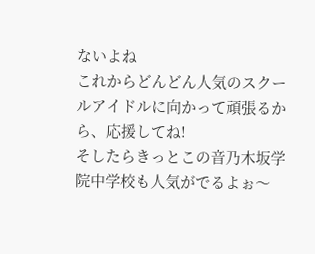ないよね
これからどんどん人気のスクールアイドルに向かって頑張るから、応援してね!
そしたらきっとこの音乃木坂学院中学校も人気がでるよぉ〜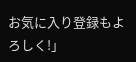お気に入り登録もよろしく!」